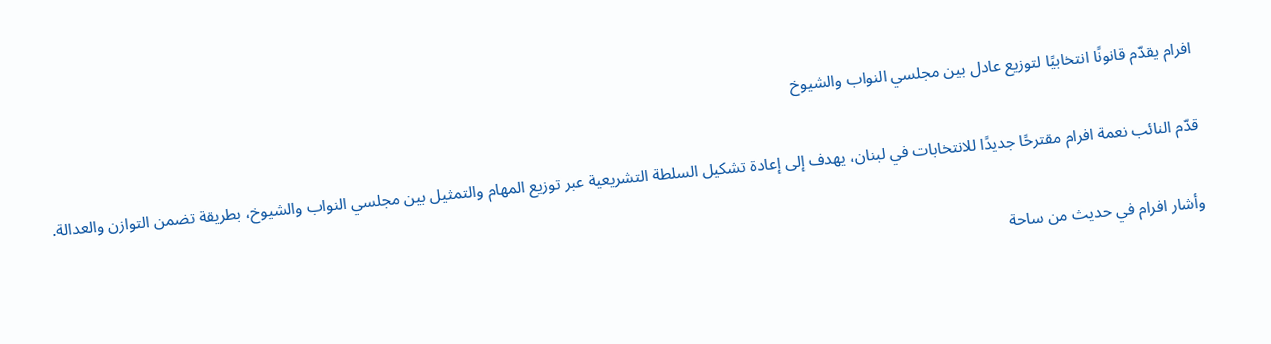افرام يقدّم قانونًا انتخابيًا لتوزيع عادل بين مجلسي النواب والشيوخ

قدّم النائب نعمة افرام مقترحًا جديدًا للانتخابات في لبنان، يهدف إلى إعادة تشكيل السلطة التشريعية عبر توزيع المهام والتمثيل بين مجلسي النواب والشيوخ، بطريقة تضمن التوازن والعدالة.

وأشار افرام في حديث من ساحة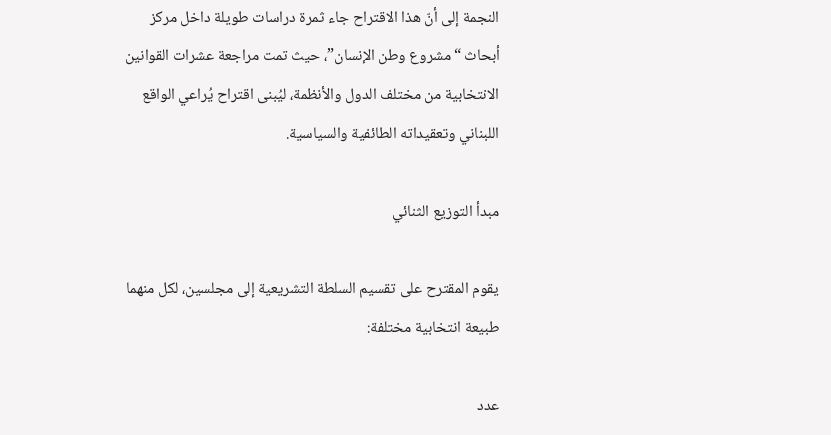النجمة إلى أنّ هذا الاقتراح جاء ثمرة دراسات طويلة داخل مركز أبحاث “مشروع وطن الإنسان”، حيث تمت مراجعة عشرات القوانين الانتخابية من مختلف الدول والأنظمة، ليُبنى اقتراح يُراعي الواقع اللبناني وتعقيداته الطائفية والسياسية.

مبدأ التوزيع الثنائي

يقوم المقترح على تقسيم السلطة التشريعية إلى مجلسين، لكل منهما طبيعة انتخابية مختلفة:

عدد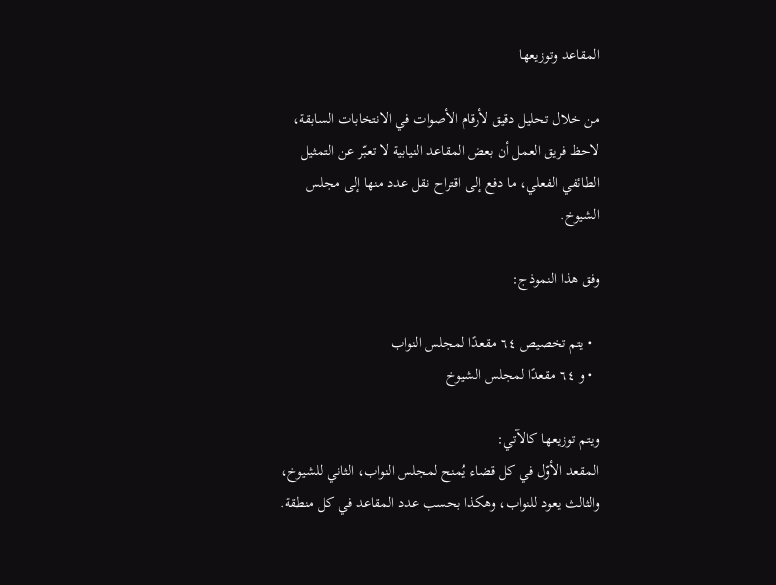المقاعد وتوزيعها

من خلال تحليل دقيق لأرقام الأصوات في الانتخابات السابقة، لاحظ فريق العمل أن بعض المقاعد النيابية لا تعبّر عن التمثيل الطائفي الفعلي، ما دفع إلى اقتراح نقل عدد منها إلى مجلس الشيوخ.

وفق هذا النموذج:

  • يتم تخصيص ٦٤ مقعدًا لمجلس النواب
  • و ٦٤ مقعدًا لمجلس الشيوخ

ويتم توزيعها كالآتي:
المقعد الأوّل في كل قضاء يُمنح لمجلس النواب، الثاني للشيوخ، والثالث يعود للنواب، وهكذا بحسب عدد المقاعد في كل منطقة.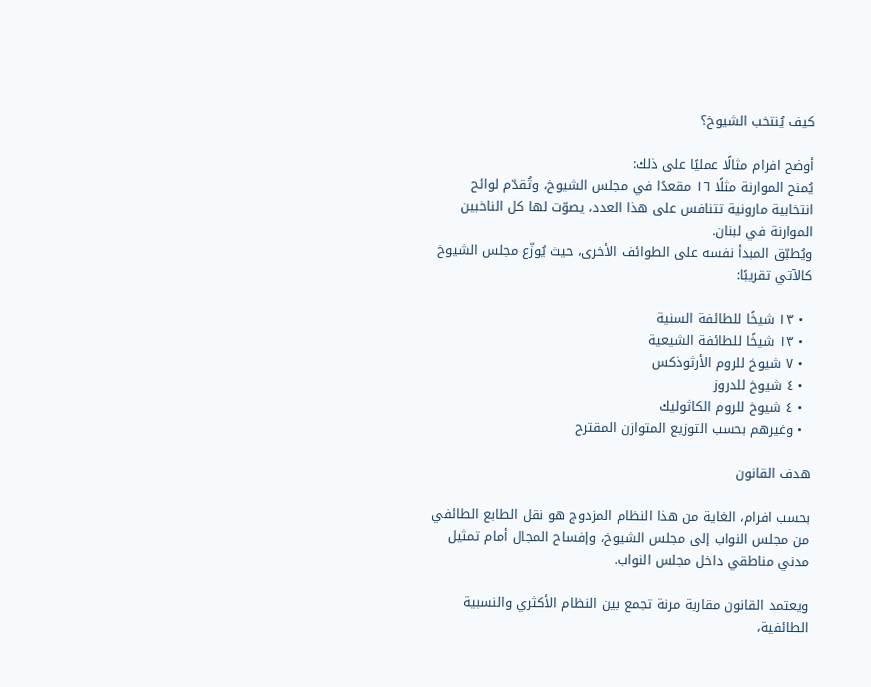كيف يُنتخب الشيوخ؟

أوضح افرام مثالًا عمليًا على ذلك:
يُمنح الموارنة مثلًا ١٦ مقعدًا في مجلس الشيوخ، وتُقدّم لوائح انتخابية مارونية تتنافس على هذا العدد، يصوّت لها كل الناخبين الموارنة في لبنان.
ويُطبّق المبدأ نفسه على الطوائف الأخرى، حيث يُوزّع مجلس الشيوخ كالآتي تقريبًا:

  • ١٣ شيخًا للطائفة السنية
  • ١٣ شيخًا للطائفة الشيعية
  • ٧ شيوخ للروم الأرثوذكس
  • ٤ شيوخ للدروز
  • ٤ شيوخ للروم الكاثوليك
  • وغيرهم بحسب التوزيع المتوازن المقترح

هدف القانون

بحسب افرام، الغاية من هذا النظام المزدوج هو نقل الطابع الطائفي من مجلس النواب إلى مجلس الشيوخ، وإفساح المجال أمام تمثيل مدني مناطقي داخل مجلس النواب.

ويعتمد القانون مقاربة مرنة تجمع بين النظام الأكثري والنسبية الطائفية،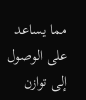مما يساعد على الوصول إلى توازن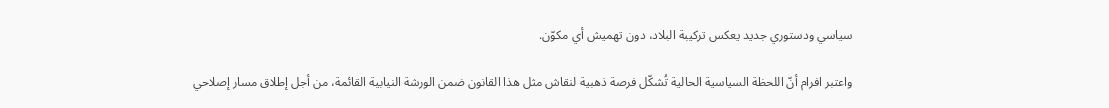سياسي ودستوري جديد يعكس تركيبة البلاد، دون تهميش أي مكوّن.

واعتبر افرام أنّ اللحظة السياسية الحالية تُشكّل فرصة ذهبية لنقاش مثل هذا القانون ضمن الورشة النيابية القائمة، من أجل إطلاق مسار إصلاحي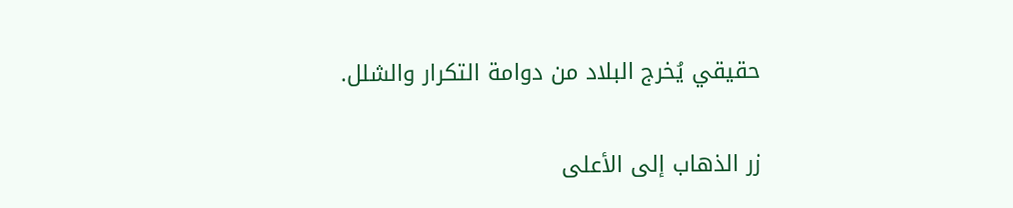حقيقي يُخرج البلاد من دوامة التكرار والشلل.

زر الذهاب إلى الأعلى